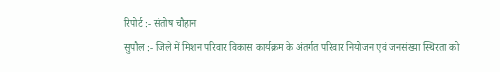रिपोर्ट :- संतोष चौहान
सुपौल :- जिले में मिशन परिवार विकास कार्यक्रम के अंतर्गत परिवार नियोजन एवं जनसंख्या स्थिरता को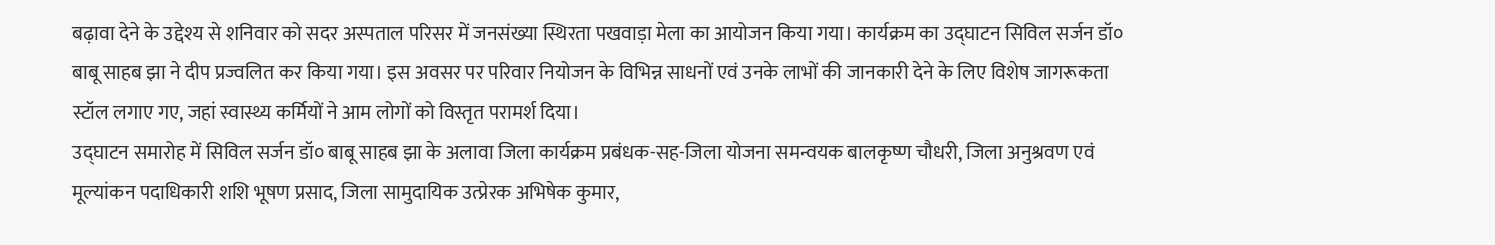बढ़ावा देने के उद्देश्य से शनिवार को सदर अस्पताल परिसर में जनसंख्या स्थिरता पखवाड़ा मेला का आयोजन किया गया। कार्यक्रम का उद्घाटन सिविल सर्जन डॉ० बाबू साहब झा ने दीप प्रज्वलित कर किया गया। इस अवसर पर परिवार नियोजन के विभिन्न साधनों एवं उनके लाभों की जानकारी देने के लिए विशेष जागरूकता स्टॉल लगाए गए, जहां स्वास्थ्य कर्मियों ने आम लोगों को विस्तृत परामर्श दिया।
उद्घाटन समारोह में सिविल सर्जन डॉ० बाबू साहब झा के अलावा जिला कार्यक्रम प्रबंधक-सह-जिला योजना समन्वयक बालकृष्ण चौधरी, जिला अनुश्रवण एवं मूल्यांकन पदाधिकारी शशि भूषण प्रसाद, जिला सामुदायिक उत्प्रेरक अभिषेक कुमार,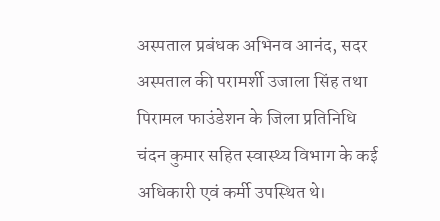अस्पताल प्रबंधक अभिनव आनंद, सदर अस्पताल की परामर्शी उजाला सिंह तथा पिरामल फाउंडेशन के जिला प्रतिनिधि चंदन कुमार सहित स्वास्थ्य विभाग के कई अधिकारी एवं कर्मी उपस्थित थे।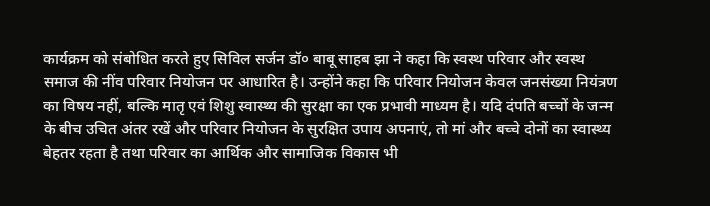कार्यक्रम को संबोधित करते हुए सिविल सर्जन डॉ० बाबू साहब झा ने कहा कि स्वस्थ परिवार और स्वस्थ समाज की नींव परिवार नियोजन पर आधारित है। उन्होंने कहा कि परिवार नियोजन केवल जनसंख्या नियंत्रण का विषय नहीं, बल्कि मातृ एवं शिशु स्वास्थ्य की सुरक्षा का एक प्रभावी माध्यम है। यदि दंपति बच्चों के जन्म के बीच उचित अंतर रखें और परिवार नियोजन के सुरक्षित उपाय अपनाएं, तो मां और बच्चे दोनों का स्वास्थ्य बेहतर रहता है तथा परिवार का आर्थिक और सामाजिक विकास भी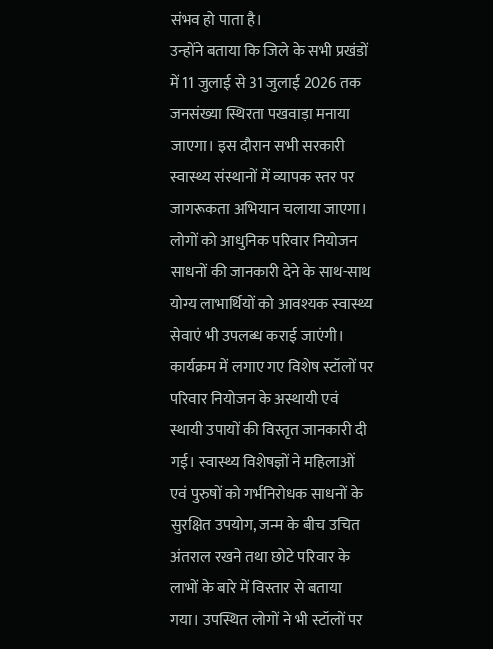संभव हो पाता है।
उन्होंने बताया कि जिले के सभी प्रखंडों में 11 जुलाई से 31 जुलाई 2026 तक जनसंख्या स्थिरता पखवाड़ा मनाया जाएगा। इस दौरान सभी सरकारी स्वास्थ्य संस्थानों में व्यापक स्तर पर जागरूकता अभियान चलाया जाएगा। लोगों को आधुनिक परिवार नियोजन साधनों की जानकारी देने के साथ-साथ योग्य लाभार्थियों को आवश्यक स्वास्थ्य सेवाएं भी उपलब्ध कराई जाएंगी।
कार्यक्रम में लगाए गए विशेष स्टॉलों पर परिवार नियोजन के अस्थायी एवं स्थायी उपायों की विस्तृत जानकारी दी गई। स्वास्थ्य विशेषज्ञों ने महिलाओं एवं पुरुषों को गर्भनिरोधक साधनों के सुरक्षित उपयोग, जन्म के बीच उचित अंतराल रखने तथा छोटे परिवार के लाभों के बारे में विस्तार से बताया गया। उपस्थित लोगों ने भी स्टॉलों पर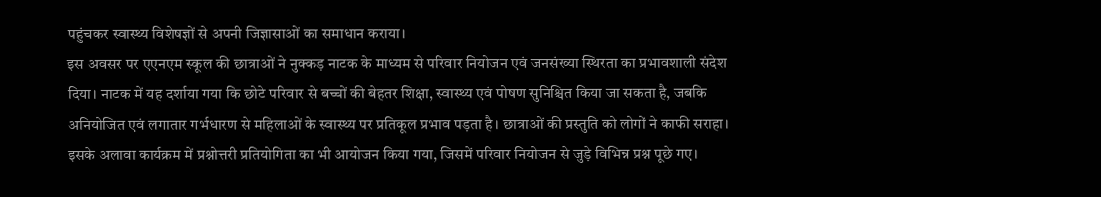पहुंचकर स्वास्थ्य विशेषज्ञों से अपनी जिज्ञासाओं का समाधान कराया।
इस अवसर पर एएनएम स्कूल की छात्राओं ने नुक्कड़ नाटक के माध्यम से परिवार नियोजन एवं जनसंख्या स्थिरता का प्रभावशाली संदेश दिया। नाटक में यह दर्शाया गया कि छोटे परिवार से बच्चों की बेहतर शिक्षा, स्वास्थ्य एवं पोषण सुनिश्चित किया जा सकता है, जबकि अनियोजित एवं लगातार गर्भधारण से महिलाओं के स्वास्थ्य पर प्रतिकूल प्रभाव पड़ता है। छात्राओं की प्रस्तुति को लोगों ने काफी सराहा।
इसके अलावा कार्यक्रम में प्रश्नोत्तरी प्रतियोगिता का भी आयोजन किया गया, जिसमें परिवार नियोजन से जुड़े विभिन्न प्रश्न पूछे गए।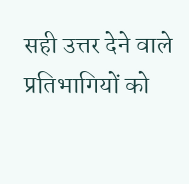सही उत्तर देने वाले प्रतिभागियों को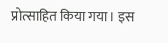प्रोत्साहित किया गया। इस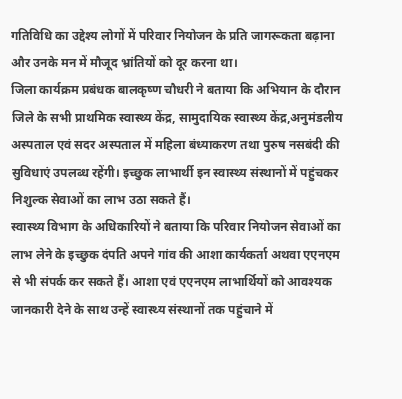गतिविधि का उद्देश्य लोगों में परिवार नियोजन के प्रति जागरूकता बढ़ाना और उनके मन में मौजूद भ्रांतियों को दूर करना था।
जिला कार्यक्रम प्रबंधक बालकृष्ण चौधरी ने बताया कि अभियान के दौरान जिले के सभी प्राथमिक स्वास्थ्य केंद्र, सामुदायिक स्वास्थ्य केंद्र,अनुमंडलीय अस्पताल एवं सदर अस्पताल में महिला बंध्याकरण तथा पुरुष नसबंदी की सुविधाएं उपलब्ध रहेंगी। इच्छुक लाभार्थी इन स्वास्थ्य संस्थानों में पहुंचकर निशुल्क सेवाओं का लाभ उठा सकते हैं।
स्वास्थ्य विभाग के अधिकारियों ने बताया कि परिवार नियोजन सेवाओं का लाभ लेने के इच्छुक दंपति अपने गांव की आशा कार्यकर्ता अथवा एएनएम से भी संपर्क कर सकते हैं। आशा एवं एएनएम लाभार्थियों को आवश्यक जानकारी देने के साथ उन्हें स्वास्थ्य संस्थानों तक पहुंचाने में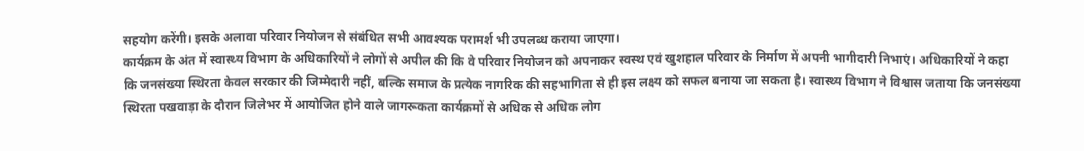सहयोग करेंगी। इसके अलावा परिवार नियोजन से संबंधित सभी आवश्यक परामर्श भी उपलब्ध कराया जाएगा।
कार्यक्रम के अंत में स्वास्थ्य विभाग के अधिकारियों ने लोगों से अपील की कि वे परिवार नियोजन को अपनाकर स्वस्थ एवं खुशहाल परिवार के निर्माण में अपनी भागीदारी निभाएं। अधिकारियों ने कहा कि जनसंख्या स्थिरता केवल सरकार की जिम्मेदारी नहीं, बल्कि समाज के प्रत्येक नागरिक की सहभागिता से ही इस लक्ष्य को सफल बनाया जा सकता है। स्वास्थ्य विभाग ने विश्वास जताया कि जनसंख्या स्थिरता पखवाड़ा के दौरान जिलेभर में आयोजित होने वाले जागरूकता कार्यक्रमों से अधिक से अधिक लोग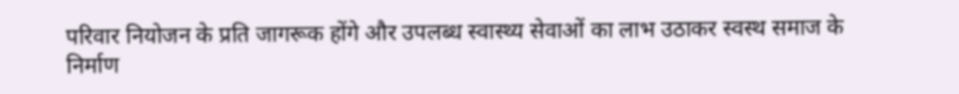परिवार नियोजन के प्रति जागरूक होंगे और उपलब्ध स्वास्थ्य सेवाओं का लाभ उठाकर स्वस्थ समाज के निर्माण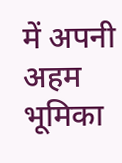में अपनी अहम भूमिका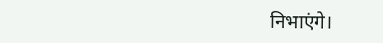निभाएंगे।